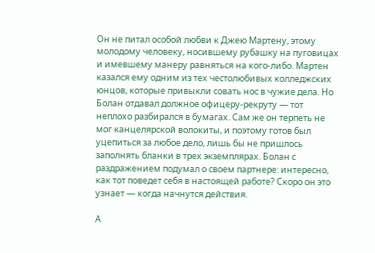Он не питал особой любви к Джею Мартену, этому молодому человеку, носившему рубашку на пуговицах и имевшему манеру равняться на кого-либо. Мартен казался ему одним из тех честолюбивых колледжских юнцов, которые привыкли совать нос в чужие дела. Но Болан отдавал должное офицеру-рекруту — тот неплохо разбирался в бумагах. Сам же он терпеть не мог канцелярской волокиты, и поэтому готов был уцепиться за любое дело, лишь бы не пришлось заполнять бланки в трех экземплярах. Болан с раздражением подумал о своем партнере: интересно, как тот поведет себя в настоящей работе? Скоро он это узнает — когда начнутся действия.

А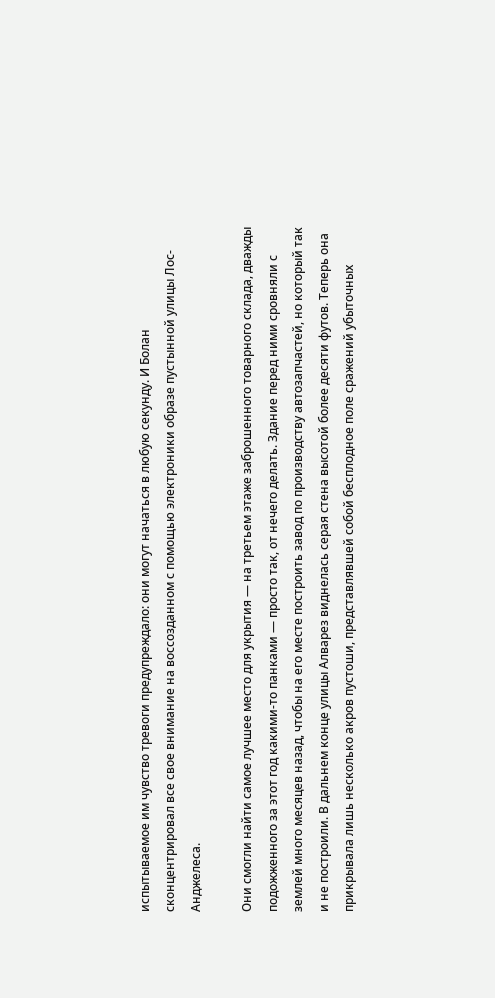испытываемое им чувство тревоги предупреждало: они могут начаться в любую секунду. И Болан сконцентрировал все свое внимание на воссозданном с помощью электроники образе пустынной улицы Лос-Анджелеса.

Они смогли найти самое лучшее место для укрытия — на третьем этаже заброшенного товарного склада, дважды подожженного за этот год какими-то панками — просто так, от нечего делать. Здание перед ними сровняли с землей много месяцев назад, чтобы на его месте построить завод по производству автозапчастей, но который так и не построили. В дальнем конце улицы Алварез виднелась серая стена высотой более десяти футов. Теперь она прикрывала лишь несколько акров пустоши, представлявшей собой бесплодное поле сражений убыточных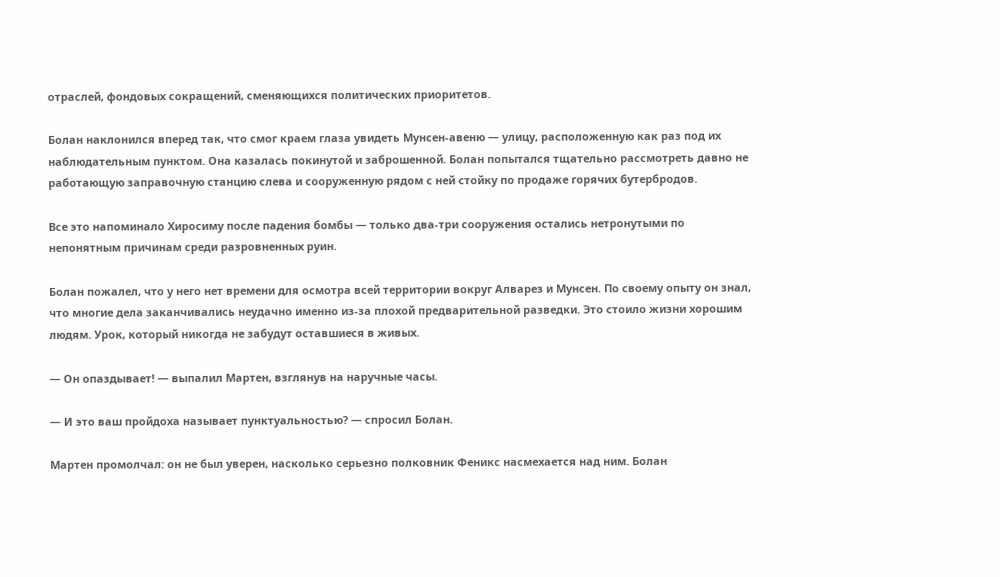отраслей, фондовых сокращений, сменяющихся политических приоритетов.

Болан наклонился вперед так, что смог краем глаза увидеть Мунсен-авеню — улицу, расположенную как раз под их наблюдательным пунктом. Она казалась покинутой и заброшенной. Болан попытался тщательно рассмотреть давно не работающую заправочную станцию слева и сооруженную рядом с ней стойку по продаже горячих бутербродов.

Все это напоминало Хиросиму после падения бомбы — только два-три сооружения остались нетронутыми по непонятным причинам среди разровненных руин.

Болан пожалел, что у него нет времени для осмотра всей территории вокруг Алварез и Мунсен. По своему опыту он знал, что многие дела заканчивались неудачно именно из-за плохой предварительной разведки. Это стоило жизни хорошим людям. Урок, который никогда не забудут оставшиеся в живых.

— Он опаздывает! — выпалил Мартен, взглянув на наручные часы.

— И это ваш пройдоха называет пунктуальностью? — спросил Болан.

Мартен промолчал: он не был уверен, насколько серьезно полковник Феникс насмехается над ним. Болан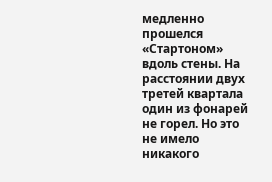медленно прошелся «Стартоном» вдоль стены. На расстоянии двух третей квартала один из фонарей не горел. Но это не имело никакого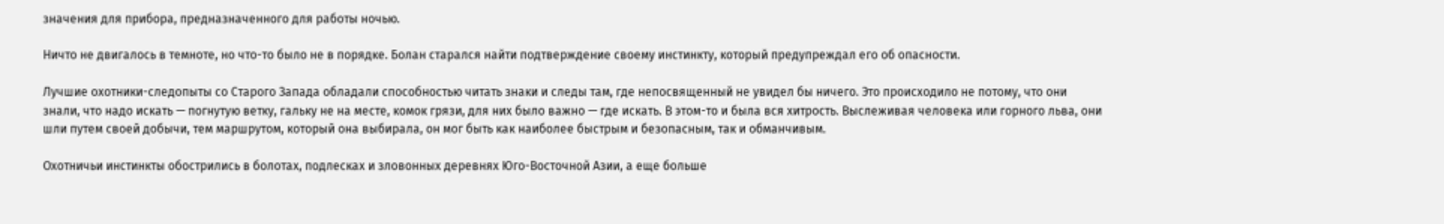значения для прибора, предназначенного для работы ночью.

Ничто не двигалось в темноте, но что-то было не в порядке. Болан старался найти подтверждение своему инстинкту, который предупреждал его об опасности.

Лучшие охотники-следопыты со Старого Запада обладали способностью читать знаки и следы там, где непосвященный не увидел бы ничего. Это происходило не потому, что они знали, что надо искать — погнутую ветку, гальку не на месте, комок грязи, для них было важно — где искать. В этом-то и была вся хитрость. Выслеживая человека или горного льва, они шли путем своей добычи, тем маршрутом, который она выбирала, он мог быть как наиболее быстрым и безопасным, так и обманчивым.

Охотничьи инстинкты обострились в болотах, подлесках и зловонных деревнях Юго-Восточной Азии, а еще больше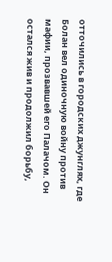отточились в городских джунглях, где Болан вел одиночную войну против мафии, прозвавшей его Палачом. Он остался жив и продолжил борьбу,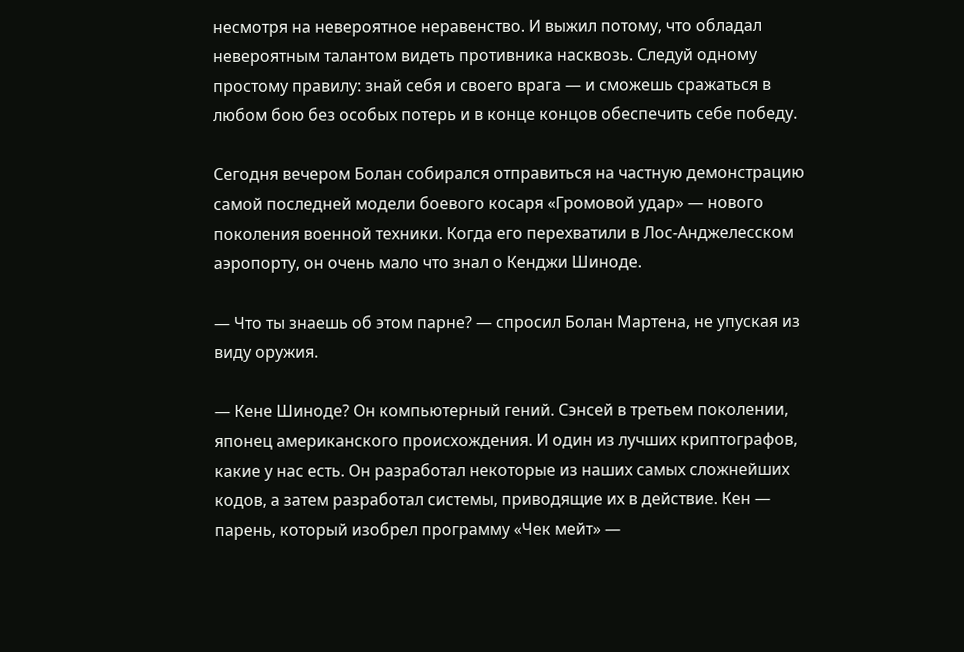несмотря на невероятное неравенство. И выжил потому, что обладал невероятным талантом видеть противника насквозь. Следуй одному простому правилу: знай себя и своего врага — и сможешь сражаться в любом бою без особых потерь и в конце концов обеспечить себе победу.

Сегодня вечером Болан собирался отправиться на частную демонстрацию самой последней модели боевого косаря «Громовой удар» — нового поколения военной техники. Когда его перехватили в Лос-Анджелесском аэропорту, он очень мало что знал о Кенджи Шиноде.

— Что ты знаешь об этом парне? — спросил Болан Мартена, не упуская из виду оружия.

— Кене Шиноде? Он компьютерный гений. Сэнсей в третьем поколении, японец американского происхождения. И один из лучших криптографов, какие у нас есть. Он разработал некоторые из наших самых сложнейших кодов, а затем разработал системы, приводящие их в действие. Кен — парень, который изобрел программу «Чек мейт» —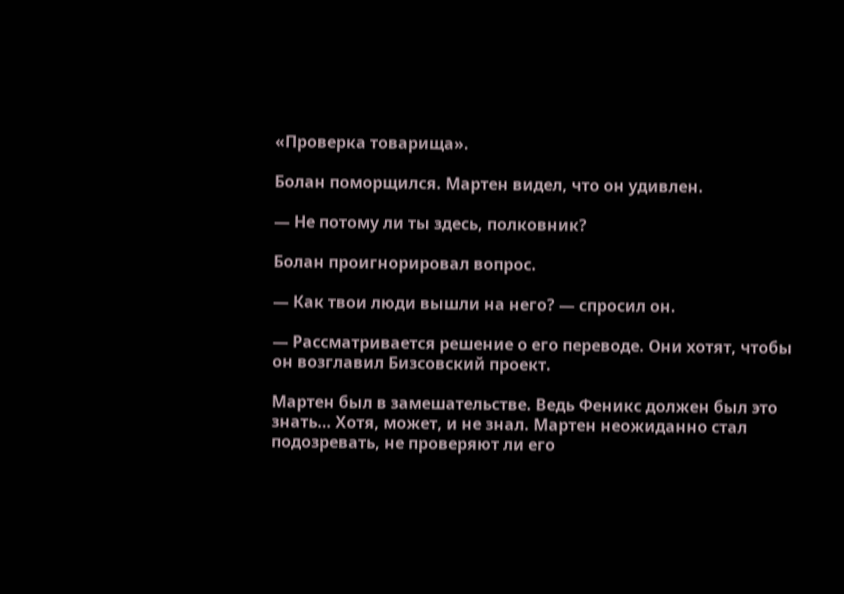«Проверка товарища».

Болан поморщился. Мартен видел, что он удивлен.

— Не потому ли ты здесь, полковник?

Болан проигнорировал вопрос.

— Как твои люди вышли на него? — спросил он.

— Рассматривается решение о его переводе. Они хотят, чтобы он возглавил Бизсовский проект.

Мартен был в замешательстве. Ведь Феникс должен был это знать… Хотя, может, и не знал. Мартен неожиданно стал подозревать, не проверяют ли его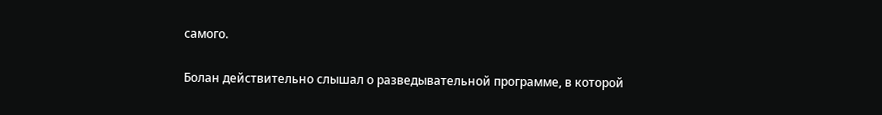самого.

Болан действительно слышал о разведывательной программе, в которой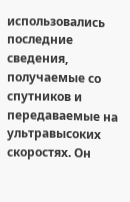использовались последние сведения, получаемые со спутников и передаваемые на ультравысоких скоростях. Он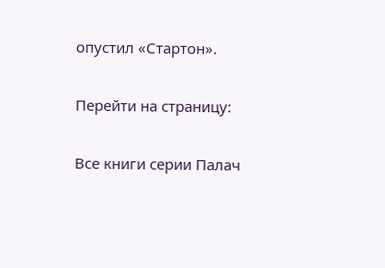опустил «Стартон».

Перейти на страницу:

Все книги серии Палач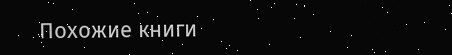Похожие книги